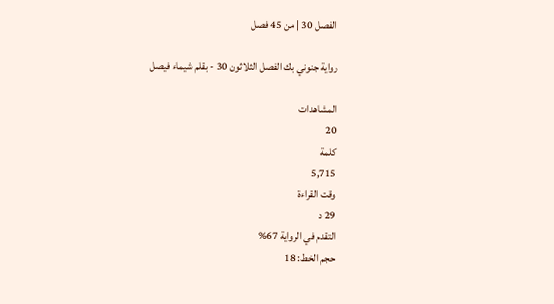الفصل 30 | من 45 فصل

رواية جنوني بك الفصل الثلاثون 30 - بقلم شيماء فيصل

المشاهدات
20
كلمة
5,715
وقت القراءة
29 د
التقدم في الرواية 67%
حجم الخط: 18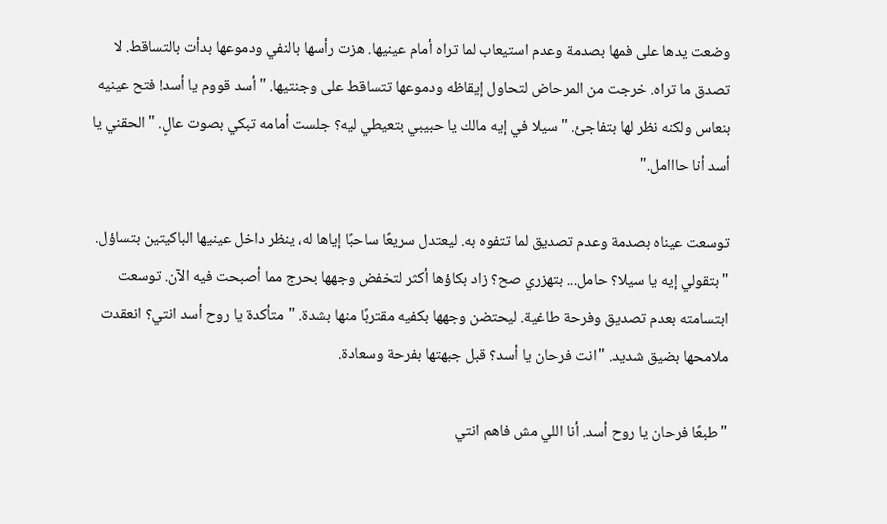وضعت يدها على فمها بصدمة وعدم استيعاب لما تراه أمام عينيها. هزت رأسها بالنفي ودموعها بدأت بالتساقط. لا تصدق ما تراه. خرجت من المرحاض لتحاول إيقاظه ودموعها تتساقط على وجنتيها. "أسد قووم يا أسد! فتح عينيه بنعاس ولكنه نظر لها بتفاجئ. "سيلا في إيه مالك يا حبيبي بتعيطي ليه؟ جلست أمامه تبكي بصوت عالٍ. "الحقني يا أسد أنا حااامل."

توسعت عيناه بصدمة وعدم تصديق لما تتفوه به. ليعتدل سريعًا ساحبًا إياها له، ينظر داخل عينيها الباكيتين بتساؤل. "بتقولي إيه يا سيلا؟ حامل... بتهزري صح؟ زاد بكاؤها أكثر لتخفض وجهها بحرج مما أصبحت فيه الآن. توسعت ابتسامته بعدم تصديق وفرحة طاغية. ليحتضن وجهها بكفيه مقتربًا منها بشدة. "متأكدة يا روح أسد انتي؟ انعقدت ملامحها بضيق شديد. "انت فرحان يا أسد؟ قبل جبهتها بفرحة وسعادة.

"طبعًا فرحان يا روح أسد. أنا اللي مش فاهم انتي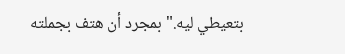بتعيطي ليه." بمجرد أن هتف بجملته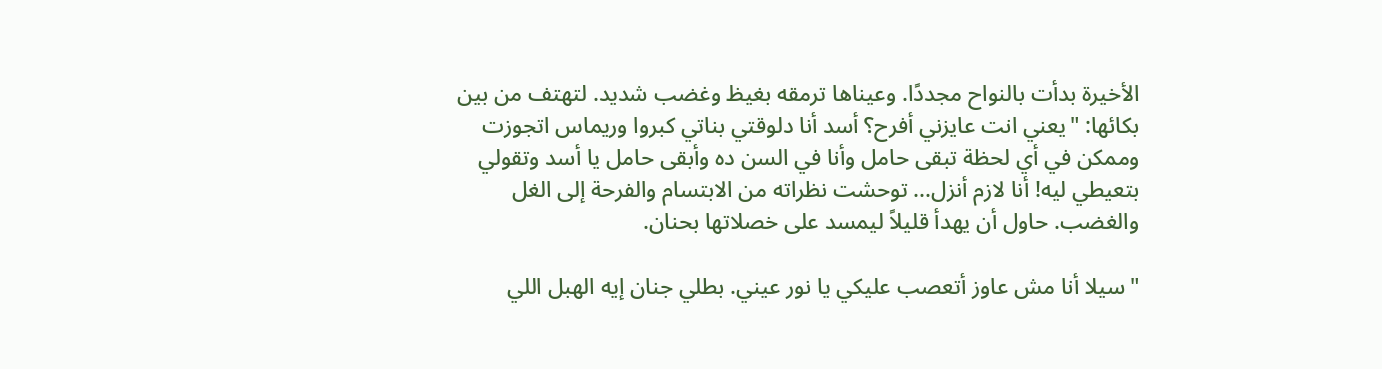الأخيرة بدأت بالنواح مجددًا. وعيناها ترمقه بغيظ وغضب شديد. لتهتف من بين بكائها: "يعني انت عايزني أفرح؟ أسد أنا دلوقتي بناتي كبروا وريماس اتجوزت وممكن في أي لحظة تبقى حامل وأنا في السن ده وأبقى حامل يا أسد وتقولي بتعيطي ليه! أنا لازم أنزل... توحشت نظراته من الابتسام والفرحة إلى الغل والغضب. حاول أن يهدأ قليلاً ليمسد على خصلاتها بحنان.

"سيلا أنا مش عاوز أتعصب عليكي يا نور عيني. بطلي جنان إيه الهبل اللي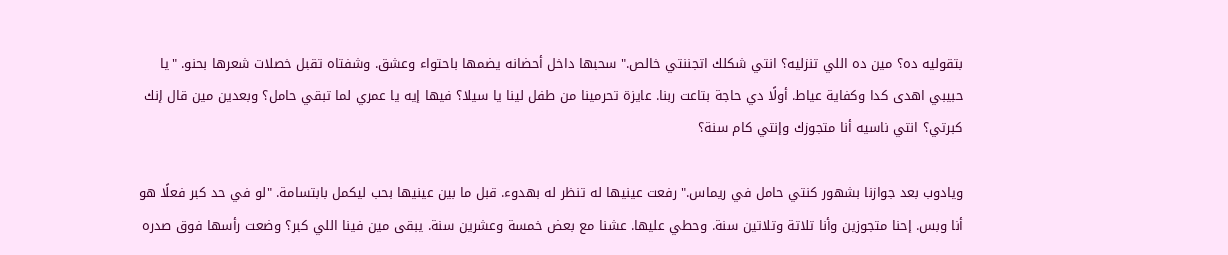بتقوليه ده؟ مين ده اللي تنزليه؟ انتي شكلك اتجننتي خالص." سحبها داخل أحضانه يضمها باحتواء وعشق. وشفتاه تقبل خصلات شعرها بحنو. "يا حبيبي اهدى كدا وكفاية عياط. أولًا دي حاجة بتاعت ربنا. عايزة تحرمينا من طفل لينا يا سيلا؟ فيها إيه يا عمري لما تبقي حامل؟ وبعدين مين قال إنك كبرتي؟ انتي ناسيه أنا متجوزك وإنتي كام سنة؟

ويادوب بعد جوازنا بشهور كنتي حامل في ريماس." رفعت عينيها له تنظر له بهدوء. قبل ما بين عينيها بحب ليكمل بابتسامة. "لو في حد كبر فعلًا هو أنا وبس. إحنا متجوزين وأنا تلاتة وتلاتين سنة. وحطي عليها. عشنا مع بعض خمسة وعشرين سنة. يبقى مين فينا اللي كبر؟ وضعت رأسها فوق صدره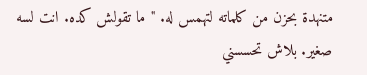متنهدة بحزن من كلماته لتهمس له. "ما تقولش كده. انت لسه صغير. بلاش تحسسني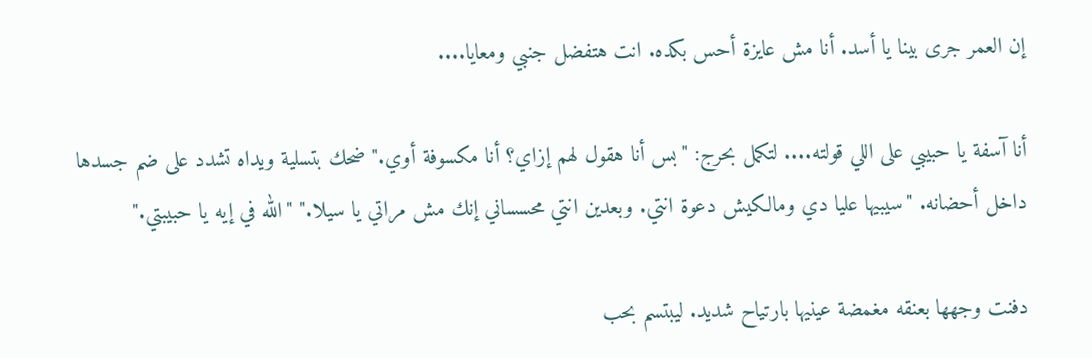إن العمر جرى بينا يا أسد. أنا مش عايزة أحس بكده. انت هتفضل جنبي ومعايا....

أنا آسفة يا حبيبي على اللي قولته.... لتكمل بحرج: "بس أنا هقول لهم إزاي؟ أنا مكسوفة أوي." ضحك بتسلية ويداه تشدد على ضم جسدها داخل أحضانه. "سيبيها عليا دي ومالكيش دعوة انتي. وبعدين انتي محسساني إنك مش مراتي يا سيلا." "الله في إيه يا حبيبتي."

دفنت وجهها بعنقه مغمضة عينيها بارتياح شديد. ليبتسم بحب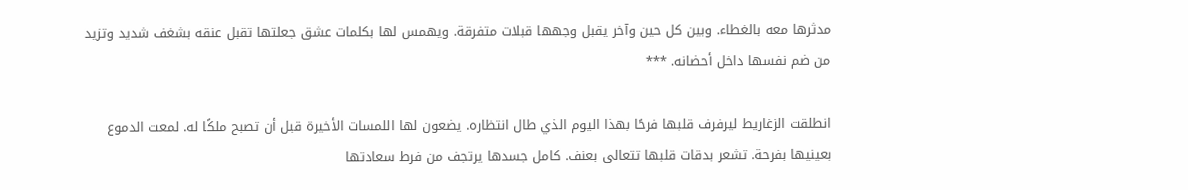مدثرها معه بالغطاء. وبين كل حين وآخر يقبل وجهها قبلات متفرقة. ويهمس لها بكلمات عشق جعلتها تقبل عنقه بشغف شديد وتزيد من ضم نفسها داخل أحضانه. ***

انطلقت الزغاريط ليرفرف قلبها فرحًا بهذا اليوم الذي طال انتظاره. يضعون لها اللمسات الأخيرة قبل أن تصبح ملكًا له. لمعت الدموع بعينيها بفرحة. تشعر بدقات قلبها تتعالى بعنف. كامل جسدها يرتجف من فرط سعادتها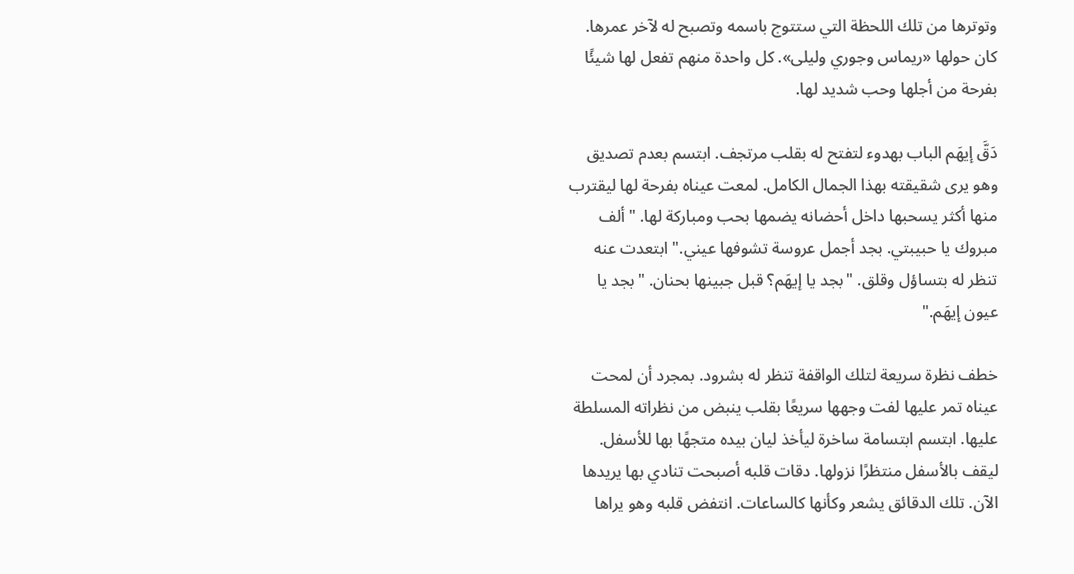وتوترها من تلك اللحظة التي ستتوج باسمه وتصبح له لآخر عمرها. كان حولها «ريماس وجوري وليلى». كل واحدة منهم تفعل لها شيئًا بفرحة من أجلها وحب شديد لها.

دَقَّ إيهَم الباب بهدوء لتفتح له بقلب مرتجف. ابتسم بعدم تصديق وهو يرى شقيقته بهذا الجمال الكامل. لمعت عيناه بفرحة لها ليقترب منها أكثر يسحبها داخل أحضانه يضمها بحب ومباركة لها. "ألف مبروك يا حبيبتي. بجد أجمل عروسة تشوفها عيني." ابتعدت عنه تنظر له بتساؤل وقلق. "بجد يا إيهَم؟ قبل جبينها بحنان. "بجد يا عيون إيهَم."

خطف نظرة سريعة لتلك الواقفة تنظر له بشرود. بمجرد أن لمحت عيناه تمر عليها لفت وجهها سريعًا بقلب ينبض من نظراته المسلطة عليها. ابتسم ابتسامة ساخرة ليأخذ ليان بيده متجهًا بها للأسفل. ليقف بالأسفل منتظرًا نزولها. دقات قلبه أصبحت تنادي بها يريدها الآن. تلك الدقائق يشعر وكأنها كالساعات. انتفض قلبه وهو يراها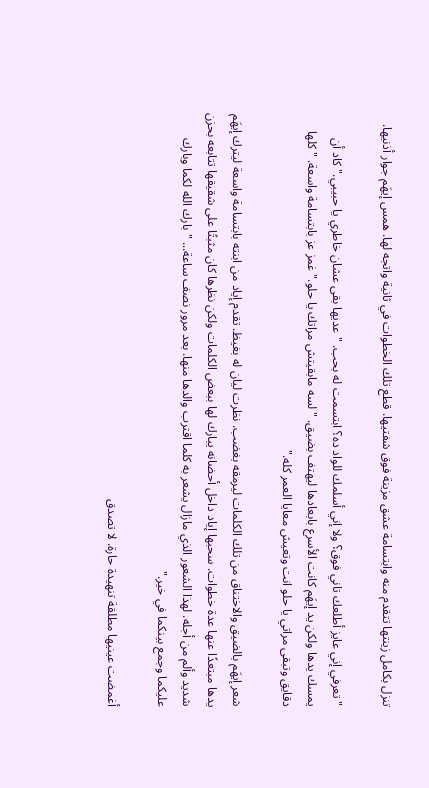تنزل بكامل زينتها تتقدم منه وابتسامة عشق مزينة فوق شفتيها. قطع تلك الخطوات في ثانية واتجه لها. همس إيهَم جوار أذنيها.

"تعرفي إني عايز أطلعك تاني فوق؟ ولا إني أسلمك للواد ده؟ ابتسمت له بحب. "عديها بقى عشان خاطري يا حبيبي." كاد أن يمسك يدها ولكن يد إيهَم كانت الأسرع بابعادها ليهتف بضيق. "لسه مابقيتش مراتك يا حلو." غمز عز بابتسامة واسعة. "كلها دقايق وتبقى مراتي يا حلو انت وتعيش معايا العمر كله."

شعر إيهَم بالضيق والاختناق من تلك الكلمات ليرمقه بغضب. نظرت ليان له بغيظ. تقدم إياد من ابنته بابتسامة واسعة ليترك إيهَم يدها مبتعدًا عنها عدة خطوات. سحبها إياد داخل أحضانه يبارك لها ببعض الكلمات ولكن نظرها كان مثبتًا على شقيقها تتابعه بحزن شديد وألم من أجله. لهذا الشعور الذي مازال يشعر به كلما اقترب والدها منها. بعد مرور نصف ساعة... "بارك الله لكما وبارك عليكما وجمع بينكما في خير."

أغمضت عينيها مطلقة تنهيدة حارة. لا تصدق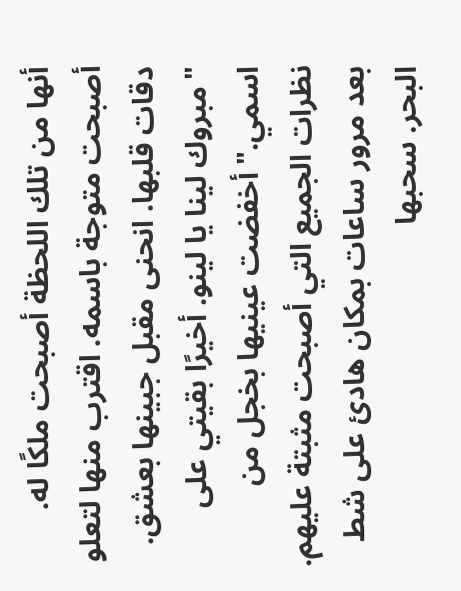أنها من تلك اللحظة أصبحت ملكًا له. أصبحت متوجة باسمه. اقترب منها لتعلو دقات قلبها. انحنى مقبل جبينها بعشق. "مبروك لينا يا لينو. أخيرًا بقيتي على اسمي." أخفضت عينيها بخجل من نظرات الجميع التي أصبحت مثبتة عليهم. بعد مرور ساعات بمكان هادئ على شط البحر. سحبها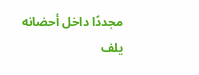مجددًا داخل أحضانه يلف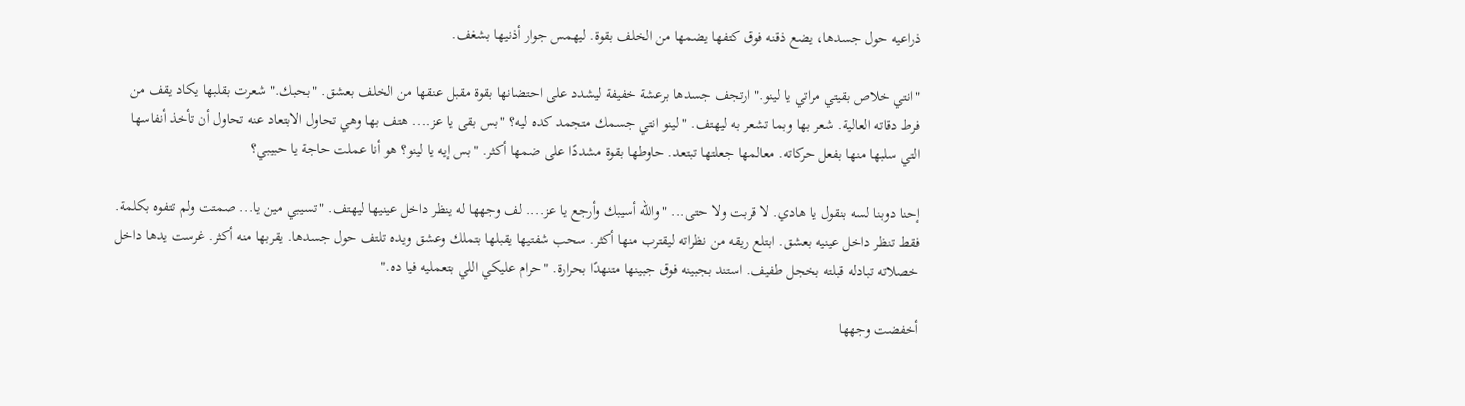ذراعيه حول جسدها، يضع ذقنه فوق كتفها يضمها من الخلف بقوة. ليهمس جوار أذنيها بشغف.

"انتي خلاص بقيتي مراتي يا لينو." ارتجف جسدها برعشة خفيفة ليشدد على احتضانها بقوة مقبل عنقها من الخلف بعشق. "بحبك." شعرت بقلبها يكاد يقف من فرط دقاته العالية. شعر بها وبما تشعر به ليهتف. "لينو انتي جسمك متجمد كده ليه؟ "بس بقى يا عز.... هتف بها وهي تحاول الابتعاد عنه تحاول أن تأخذ أنفاسها التي سلبها منها بفعل حركاته. معالمها جعلتها تبتعد. حاوطها بقوة مشددًا على ضمها أكثر. "بس إيه يا لينو؟ هو أنا عملت حاجة يا حبيبي؟

إحنا دوبنا لسه بنقول يا هادي. لا قربت ولا حتى... "والله أسيبك وأرجع يا عز.... لف وجهها له ينظر داخل عينيها ليهتف. "تسيبي مين يا... صمتت ولم تتفوه بكلمة. فقط تنظر داخل عينيه بعشق. ابتلع ريقه من نظراته ليقترب منها أكثر. سحب شفتيها يقبلها بتملك وعشق ويده تلتف حول جسدها. يقربها منه أكثر. غرست يدها داخل خصلاته تبادله قبلته بخجل طفيف. استند بجبينه فوق جبينها متنهدًا بحرارة. "حرام عليكي اللي بتعمليه فيا ده."

أخفضت وجهها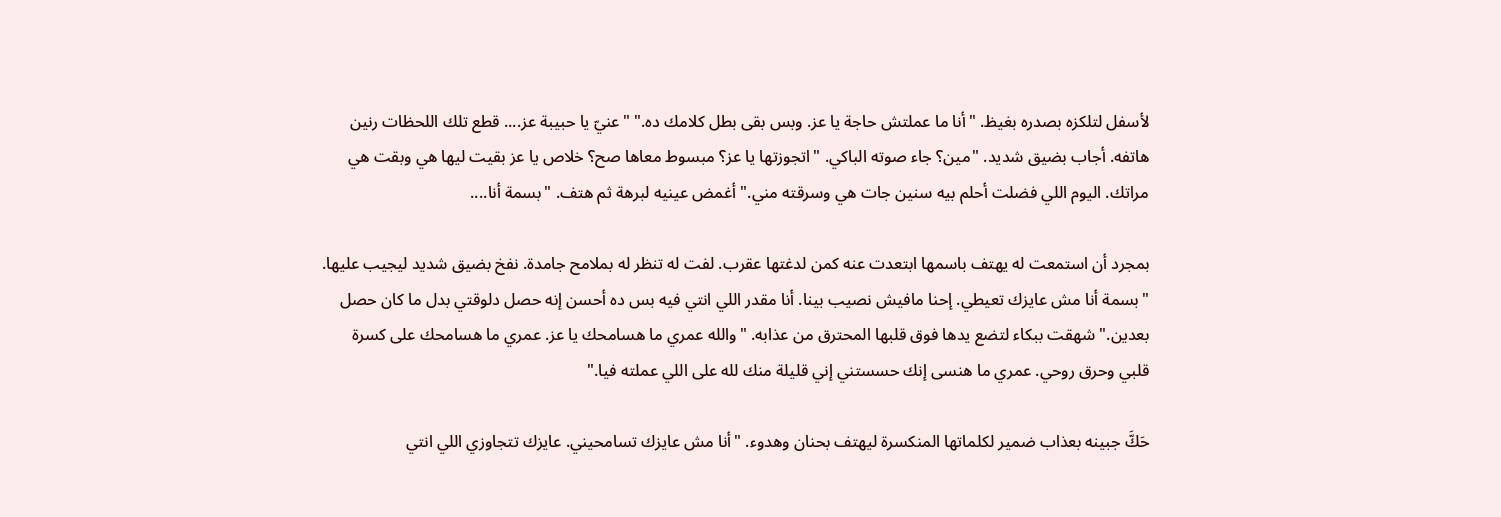لأسفل لتلكزه بصدره بغيظ. "أنا ما عملتش حاجة يا عز. وبس بقى بطل كلامك ده." "عنيّ يا حبيبة عز.... قطع تلك اللحظات رنين هاتفه. أجاب بضيق شديد. "مين؟ جاء صوته الباكي. "اتجوزتها يا عز؟ مبسوط معاها صح؟ خلاص يا عز بقيت ليها هي وبقت هي مراتك. اليوم اللي فضلت أحلم بيه سنين جات هي وسرقته مني." أغمض عينيه لبرهة ثم هتف. "بسمة أنا....

بمجرد أن استمعت له يهتف باسمها ابتعدت عنه كمن لدغتها عقرب. لفت له تنظر له بملامح جامدة. نفخ بضيق شديد ليجيب عليها. "بسمة أنا مش عايزك تعيطي. إحنا مافيش نصيب بينا. أنا مقدر اللي انتي فيه بس ده أحسن إنه حصل دلوقتي بدل ما كان حصل بعدين." شهقت ببكاء لتضع يدها فوق قلبها المحترق من عذابه. "والله عمري ما هسامحك يا عز. عمري ما هسامحك على كسرة قلبي وحرق روحي. عمري ما هنسى إنك حسستني إني قليلة منك لله على اللي عملته فيا."

حَكَّ جبينه بعذاب ضمير لكلماتها المنكسرة ليهتف بحنان وهدوء. "أنا مش عايزك تسامحيني. عايزك تتجاوزي اللي انتي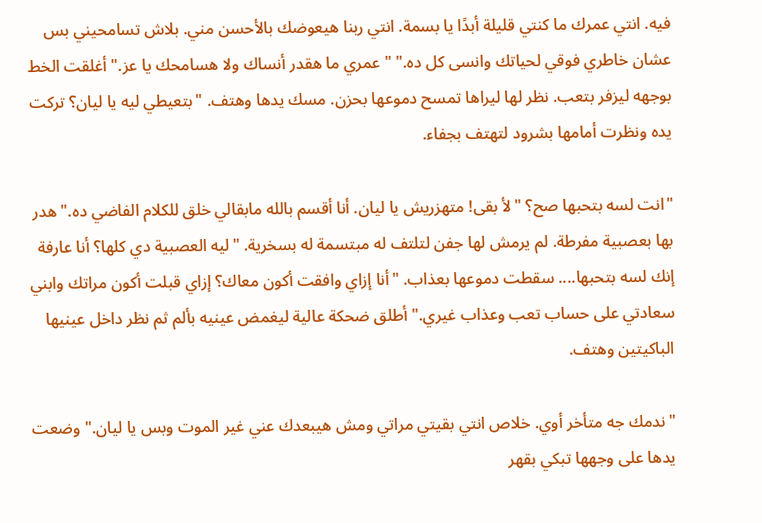فيه. انتي عمرك ما كنتي قليلة أبدًا يا بسمة. انتي ربنا هيعوضك بالأحسن مني. بلاش تسامحيني بس عشان خاطري فوقي لحياتك وانسى كل ده." "عمري ما هقدر أنساك ولا هسامحك يا عز." أغلقت الخط بوجهه ليزفر بتعب. نظر لها ليراها تمسح دموعها بحزن. مسك يدها وهتف. "بتعيطي ليه يا ليان؟ تركت يده ونظرت أمامها بشرود لتهتف بجفاء.

"انت لسه بتحبها صح؟ "لأ بقى! متهزريش يا ليان. أنا أقسم بالله مابقالي خلق للكلام الفاضي ده." هدر بها بعصبية مفرطة. لم يرمش لها جفن لتلتف له مبتسمة له بسخرية. "ليه العصبية دي كلها؟ أنا عارفة إنك لسه بتحبها.... سقطت دموعها بعذاب. "أنا إزاي وافقت أكون معاك؟ إزاي قبلت أكون مراتك وابني سعادتي على حساب تعب وعذاب غيري." أطلق ضحكة عالية ليغمض عينيه بألم ثم نظر داخل عينيها الباكيتين وهتف.

"ندمك جه متأخر أوي. خلاص انتي بقيتي مراتي ومش هيبعدك عني غير الموت وبس يا ليان." وضعت يدها على وجهها تبكي بقهر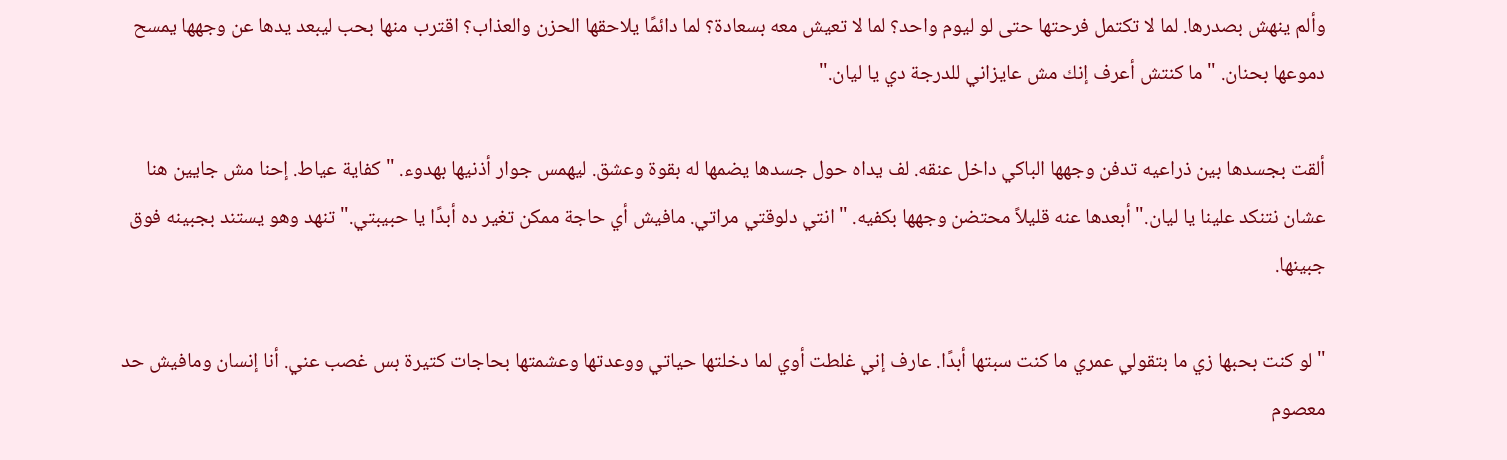وألم ينهش بصدرها. لما لا تكتمل فرحتها حتى لو ليوم واحد؟ لما لا تعيش معه بسعادة؟ لما دائمًا يلاحقها الحزن والعذاب؟ اقترب منها بحب ليبعد يدها عن وجهها يمسح دموعها بحنان. "ما كنتش أعرف إنك مش عايزاني للدرجة دي يا ليان."

ألقت بجسدها بين ذراعيه تدفن وجهها الباكي داخل عنقه. لف يداه حول جسدها يضمها له بقوة وعشق. ليهمس جوار أذنيها بهدوء. "كفاية عياط. إحنا مش جايين هنا عشان نتنكد علينا يا ليان." أبعدها عنه قليلاً محتضن وجهها بكفيه. "انتي دلوقتي مراتي. مافيش أي حاجة ممكن تغير ده أبدًا يا حبيبتي." تنهد وهو يستند بجبينه فوق جبينها.

"لو كنت بحبها زي ما بتقولي عمري ما كنت سبتها أبدًا. عارف إني غلطت أوي لما دخلتها حياتي ووعدتها وعشمتها بحاجات كتيرة بس غصب عني. أنا إنسان ومافيش حد معصوم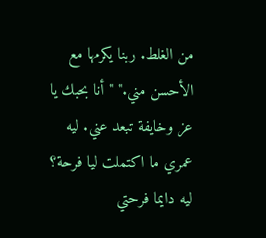من الغلط. ربنا يكرمها مع الأحسن مني." "أنا بحبك يا عز وخايفة تبعد عني. ليه عمري ما اكتملت ليا فرحة؟ ليه دايما فرحتي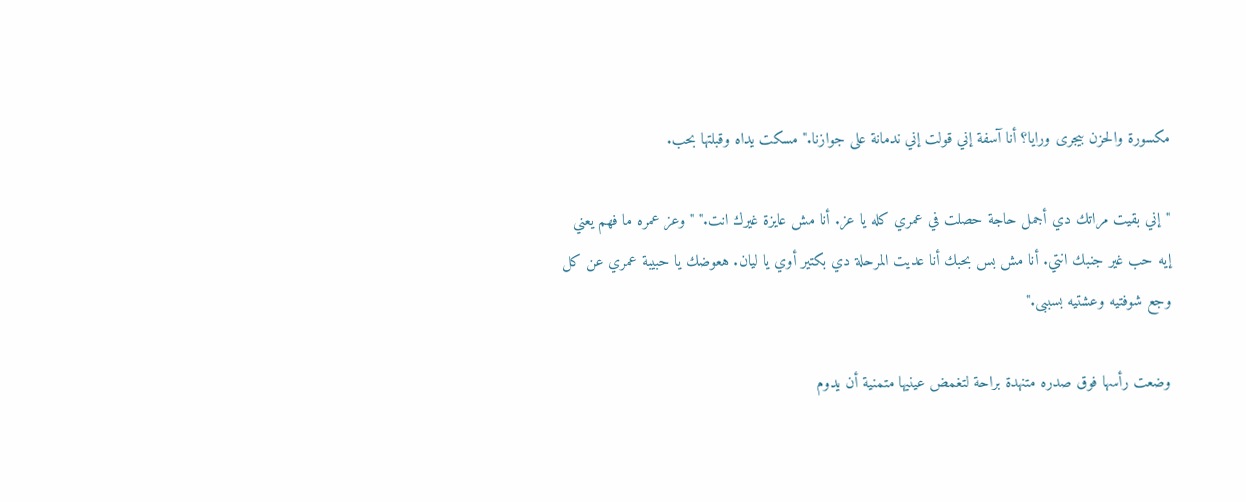مكسورة والحزن بيجرى ورايا؟ أنا آسفة إني قولت إني ندمانة على جوازنا." مسكت يداه وقبلتها بحب.

"إني بقيت مراتك دي أجمل حاجة حصلت في عمري كله يا عز. أنا مش عايزة غيرك انت." "وعز عمره ما فهم يعني إيه حب غير جنبك انتي. أنا مش بس بحبك أنا عديت المرحلة دي بكتير أوي يا ليان. هعوضك يا حبيبة عمري عن كل وجع شوفتيه وعشتيه بسببى."

وضعت رأسها فوق صدره متنهدة براحة لتغمض عينيها متمنية أن يدوم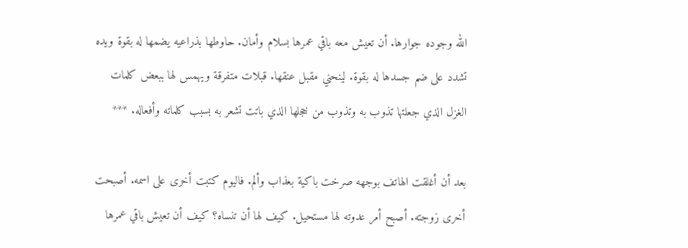الله وجوده جوارها. أن تعيش معه باقي عمرها بسلام وأمان. حاوطها بذراعيه يضمها له بقوة ويده تشدد على ضم جسدها له بقوة. لينحني مقبل عنقها. قبلات متفرقة ويهمس لها ببعض كلمات الغزل الذي جعلتها تذوب به وتذوب من خجلها الذي باتت تشعر به بسبب كلماته وأفعاله. ***

بعد أن أغلقت الهاتف بوجهه صرخت باكية بعذاب وألم. فاليوم كتبت أخرى على اسمه. أصبحت أخرى زوجته. أصبح أمر عدوته لها مستحيل. كيف لها أن تنساه؟ كيف أن تعيش باقي عمرها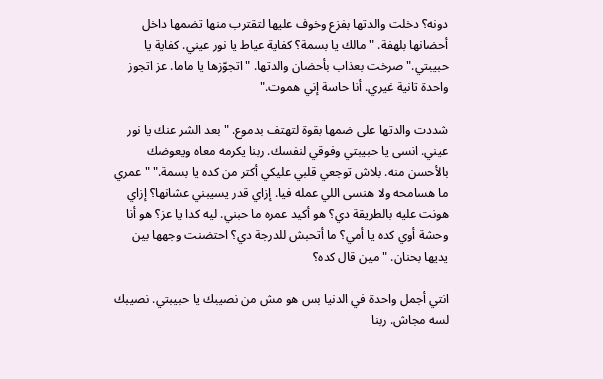دونه؟ دخلت والدتها بفزع وخوف عليها لتقترب منها تضمها داخل أحضانها بلهفة. "مالك يا بسمة؟ كفاية عياط يا نور عيني. كفاية يا حبيبتي." صرخت بعذاب بأحضان والدتها. "اتجوّزها يا ماما. عز اتجوز واحدة تانية غيري. أنا حاسة إني هموت."

شددت والدتها على ضمها بقوة لتهتف بدموع. "بعد الشر عنك يا نور عيني. انسى يا حبيبتي وفوقي لنفسك. ربنا يكرمه معاه ويعوضك بالأحسن منه. بلاش توجعي قلبي عليكي أكتر من كده يا بسمة." "عمري ما هسامحه ولا هنسى اللي عمله فيا. إزاي قدر يسيبني عشانها؟ إزاي هونت عليه بالطريقة دي؟ هو أكيد عمره ما حبني. ليه كدا يا عز؟ هو أنا وحشة أوي كده يا أمي؟ ما أتحبش للدرجة دي؟ احتضنت وجهها بين يديها بحنان. "مين قال كده؟

انتي أجمل واحدة في الدنيا بس هو مش من نصيبك يا حبيبتي. نصيبك لسه مجاش. ربنا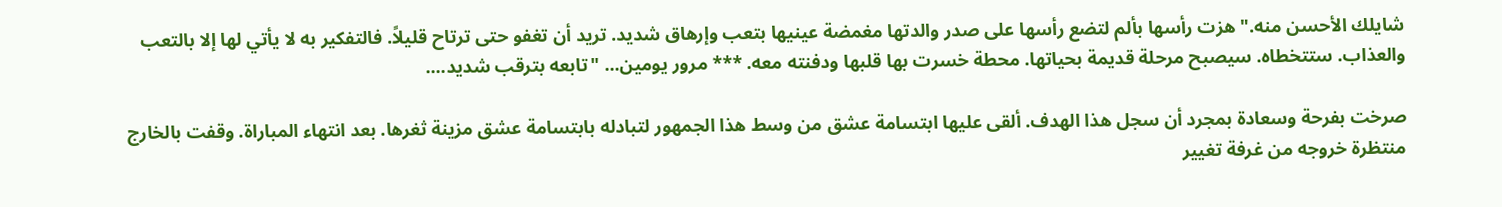شايلك الأحسن منه." هزت رأسها بألم لتضع رأسها على صدر والدتها مغمضة عينيها بتعب وإرهاق شديد. تريد أن تغفو حتى ترتاح قليلاً. فالتفكير به لا يأتي لها إلا بالتعب والعذاب. ستتخطاه. سيصبح مرحلة قديمة بحياتها. محطة خسرت بها قلبها ودفنته معه. *** مرور يومين... "تابعه بترقب شديد....

صرخت بفرحة وسعادة بمجرد أن سجل هذا الهدف. ألقى عليها ابتسامة عشق من وسط هذا الجمهور لتبادله بابتسامة عشق مزينة ثغرها. بعد انتهاء المباراة. وقفت بالخارج منتظرة خروجه من غرفة تغيير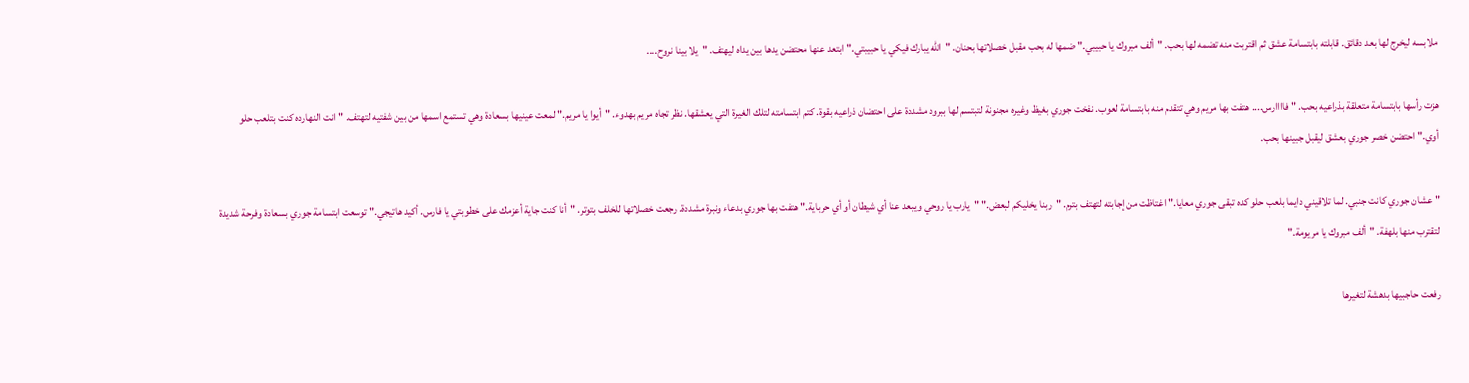ملابسه ليخرج لها بعد دقائق. قابلته بابتسامة عشق ثم اقتربت منه تضمه لها بحب. "ألف مبروك يا حبيبي." ضمها له بحب مقبل خصلاتها بحنان. "الله يبارك فيكي يا حبيبتي." ابتعد عنها محتضن يدها بين يداه ليهتف. "يلا بينا نروح....

هزت رأسها بابتسامة متعلقة بذراعيه بحب. "فاااارس.... هتفت بها مريم وهي تتقدم منه بابتسامة لعوب. نفخت جوري بغيظ وغيره مجنونة لتبتسم لها ببرود مشددة على احتضان ذراعيه بقوة. كتم ابتسامته لتلك الغيرة التي يعشقها. نظر تجاه مريم بهدوء. "أيوا يا مريم." لمعت عينيها بسعادة وهي تستمع اسمها من بين شفتيه لتهتف. "انت النهارده كنت بتلعب حلو أوي." احتضن خصر جوري بعشق ليقبل جبينها بحب.

"عشان جوري كانت جنبي. لما تلاقيني دايما بلعب حلو كده تبقى جوري معايا." اغتاظت من إجابته لتهتف بترم. "ربنا يخليكم لبعض." "يارب يا روحي ويبعد عنا أي شيطان أو أي حرباية." هتفت بها جوري بدعاء ونبرة مشددة. رجعت خصلاتها للخلف بتوتر. "أنا كنت جاية أعزمك على خطوبتي يا فارس. أكيد هاتيجي." توسعت ابتسامة جوري بسعادة وفرحة شديدة لتقترب منها بلهفة. "ألف مبروك يا مريومة."

رفعت حاجبيها بدهشة لتغيرها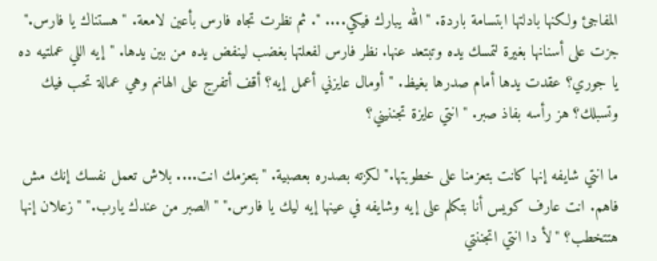المفاجئ ولكنها بادلتها ابتسامة باردة. "الله يبارك فيكي.... ". ثم نظرت تجاه فارس بأعين لامعة. "هستناك يا فارس." جزت على أسنانها بغيرة لتمسك يده وتبتعد عنها. نظر فارس لفعلتها بغضب لينفض يده من بين يدها. "إيه اللي عملتيه ده يا جوري؟ عقدت يدها أمام صدرها بغيظ. "أومال عايزني أعمل إيه؟ أقف أتفرج على الهانم وهي عمالة تحب فيك وتسبلك؟ هز رأسه بفاذ صبر. "انتي عايزة تجننيني؟

ما انتي شايفه إنها كانت بتعزمنا على خطوبتها." لكزته بصدره بعصبية. "بتعزمك انت.... بلاش تعمل نفسك إنك مش فاهم. انت عارف كويس أنا بتكلم على إيه وشايفه في عينها إيه ليك يا فارس." "الصبر من عندك يارب." "زعلان إنها هتتخطب؟ "لأ دا انتي اتجننتي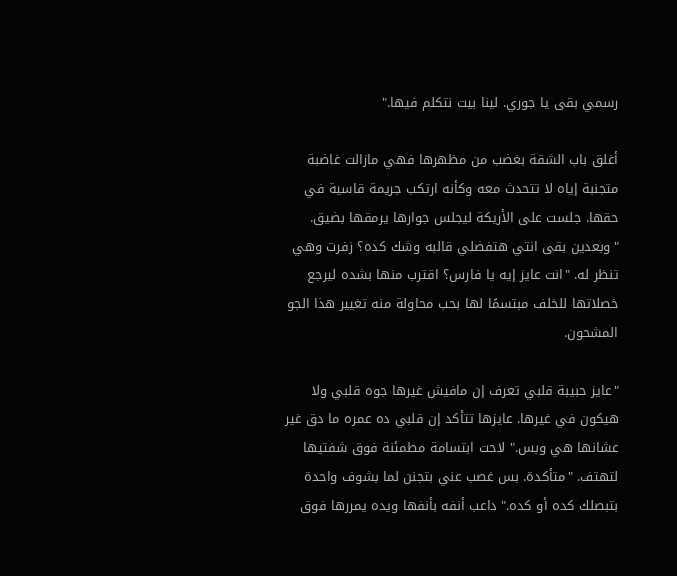رسمي بقى يا جوري. لينا بيت نتكلم فيها."

أغلق باب الشقة بغضب من مظهرها فهي مازالت غاضبة متجنبة إياه لا تتحدث معه وكأنه ارتكب جريمة قاسية في حقها. جلست على الأريكة ليجلس جوارها يرمقها بضيق. "وبعدين بقى انتي هتفضلي قالبه وشك كده؟ زفرت وهي تنظر له. "انت عايز إيه يا فارس؟ اقترب منها بشده ليرجع خصلاتها للخلف مبتسمًا لها بحب محاولة منه تغيير هذا الجو المشحون.

"عايز حبيبة قلبي تعرف إن مافيش غيرها جوه قلبي ولا هيكون في غيرها. عايزها تتأكد إن قلبي ده عمره ما دق غير عشانها هي وبس." لاحت ابتسامة مطمئنة فوق شفتيها لتهتف. "متأكدة. بس غصب عني بتجنن لما بشوف واحدة بتبصلك كده أو كده." داعب أنفه بأنفها ويده يمررها فوق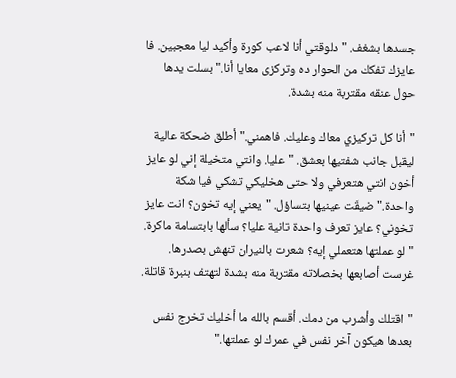جسدها بشغف. "دلوقتي أنا لاعب كورة وأكيد ليا معجبين. فا عايزك تفكك من الحوار ده وتركزى معايا أنا." بسلت يدها حول عنقه مقتربة منه بشدة.

"أنا كل تركيزي معاك وعليك. فاهمني." أطلق ضحكة عالية ليقبل جانب شفتيها بعشق. "عليا. وانتي متخيلة إني لو عايز أخون انتي هتعرفي ولا حتى هخليكي تشكي فيا شكة واحدة." ضيقَت عينيها بتساؤل. "يعني إيه تخون؟ انت عايز تخوني؟ عايز تعرف واحدة تانية عليا؟ سألها بابتسامة ماكرة. "لو عملتها هتعملي إيه؟ شعرت بالنيران تنهش بصدرها. غرست أصابعها بخصلاته مقتربة منه بشدة لتهتف بنبرة قاتلة.

"اقتلك وأشرب من دمك. أقسم بالله ما أخليك تخرج نفس بعدها هيكون آخر نفس في عمرك لو عملتها."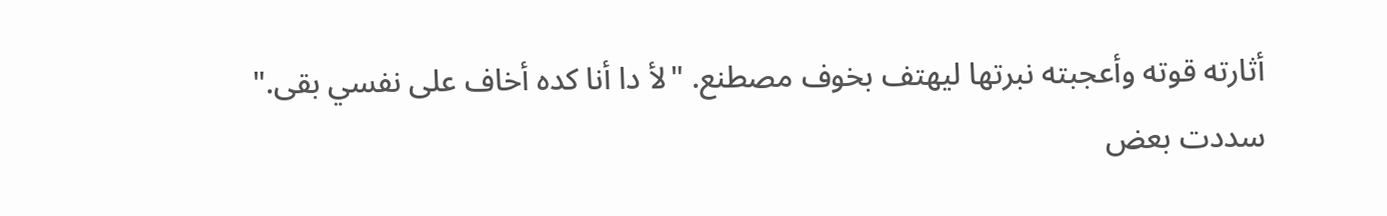أثارته قوته وأعجبته نبرتها ليهتف بخوف مصطنع. "لأ دا أنا كده أخاف على نفسي بقى." سددت بعض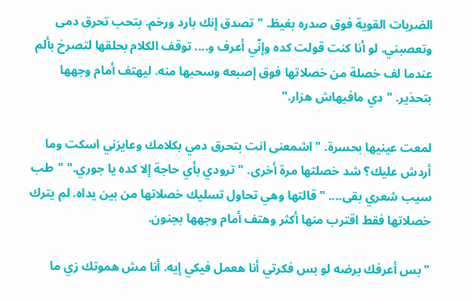الضربات القوية فوق صدره بغيظ. "تصدق إنك بارد ورخم. بتحب تحرق دمى وتعصبني. لو أنا كنت قولت كده وإنّي أعرف و.... توقف الكلام بحلقها لتصرخ بألم عندما لف خصلة من خصلاتها فوق إصبعه وسحبها منه. ليهتف أمام وجهها بتحذير. "دي مافيهاش هزار."

لمعت عينيها بحسرة. "اشمعنى انت بتحرق دمي بكلامك وعايزني اسكت وما أردش عليك؟ شد خصلتها مرة أخرى. "ترودي بأي حاجة إلا كده يا جوري." "طب سيب شعري بقى.... " قالتها وهي تحاول تسليك خصلاتها من بين يداه. لم يترك خصلاتها فقط اقترب منها أكثر وهتف أمام وجهها بجنون.

"بس أعرفك برضه لو بس فكرتي أنا هعمل فيكي إيه. أنا مش هموتك زي ما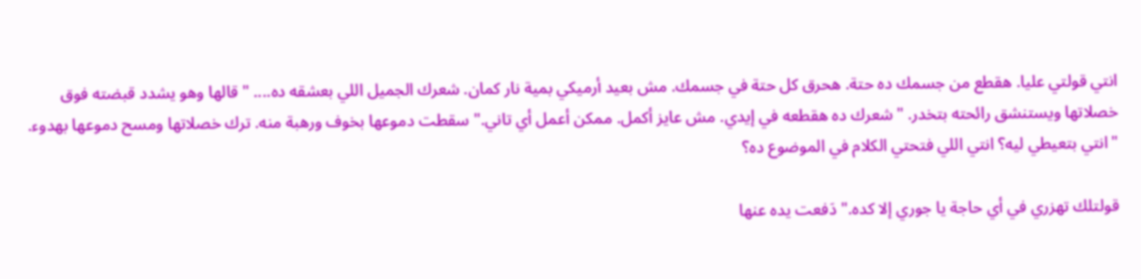انتي قولتي عليا. هقطع من جسمك ده حتة. هحرق كل حتة في جسمك. مش بعيد أرميكي بمية نار كمان. شعرك الجميل اللي بعشقه ده.... " قالها وهو يشدد قبضته فوق خصلاتها ويستنشق رائحته بتخدر. "شعرك ده هقطعه في إيدي. مش عايز أكمل. ممكن أعمل أي تاني." سقطت دموعها بخوف ورهبة منه. ترك خصلاتها ومسح دموعها بهدوء. "انتي بتعيطي ليه؟ انتي اللي فتحتي الكلام في الموضوع ده؟

قولتلك تهزري في أي حاجة يا جوري إلا كده." دَفعت يده عنها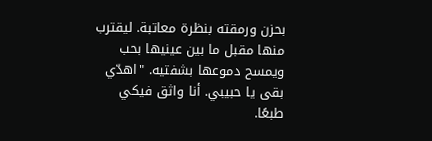بحزن ورمقته بنظرة معاتبة. ليقترب منها مقبل ما بين عينيها بحب ويمسح دموعها بشفتيه. "اهدّي بقى يا حبيبي. أنا واثق فيكي طبعًا.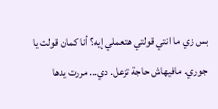بس زي ما انتي قولتي هتعملي إيه؟ أنا كمان قولت يا جوري. مافيهاش حاجة تزعل. دي... مررت يدها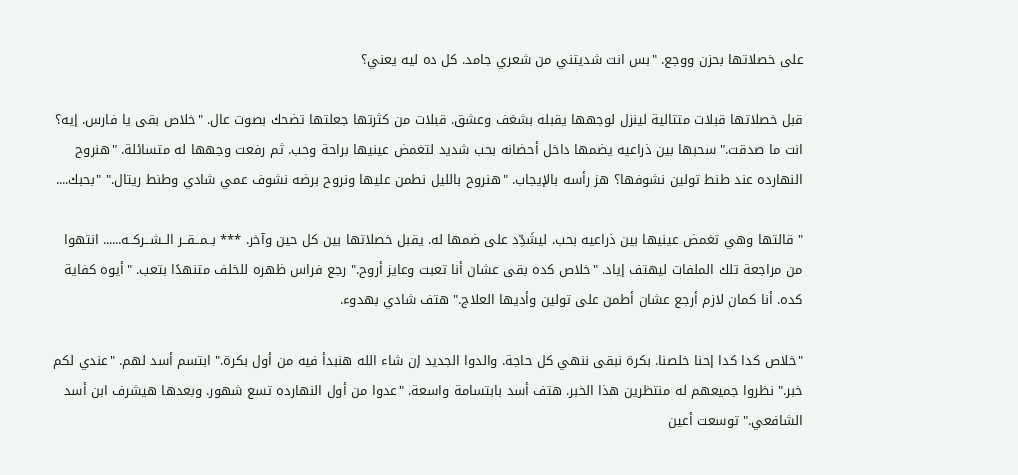على خصلاتها بحزن ووجع. "بس انت شديتني من شعري جامد. كل ده ليه يعني؟

قبل خصلاتها قبلات متتالية لينزل لوجهها يقبله بشغف وعشق. قبلات من كثرتها جعلتها تضحك بصوت عال. "خلاص بقى يا فارس. إيه؟ انت ما صدقت." سحبها بين ذراعيه يضمها داخل أحضانه بحب شديد لتغمض عينيها براحة وحب. ثم رفعت وجهها له متسائلة. "هنروح النهارده عند طنط تولين نشوفها؟ هز رأسه بالإيجاب. "هنروح بالليل نطمن عليها ونروح برضه نشوف عمي شادي وطنط ريتال." "بحبك....

" قالتها وهي تغمض عينيها بين ذراعيه بحب. ليشَدِّد على ضمها له. يقبل خصلاتها بين كل حين وآخر. *** بــمــقــر الــشــركــه...... انتهوا من مراجعة تلك الملفات ليهتف إياد. "خلاص كده بقى عشان أنا تعبت وعايز أروح." رجع فراس ظهره للخلف متنهدًا بتعب. "أيوه كفاية كده. أنا كمان لازم أرجع عشان أطمن على تولين وأديها العلاج." هتف شادي بهدوء.

"خلاص كدا كدا إحنا خلصنا. بكرة نبقى ننهي كل حاجة. والدوا الجديد إن شاء الله هنبدأ فيه من أول بكرة." ابتسم أسد لهم. "عندي لكم خبر." نظروا جميعهم له منتظرين هذا الخبر. هتف أسد بابتسامة واسعة. "عدوا من أول النهارده تسع شهور. وبعدها هيشرف ابن أسد الشافعي." توسعت أعين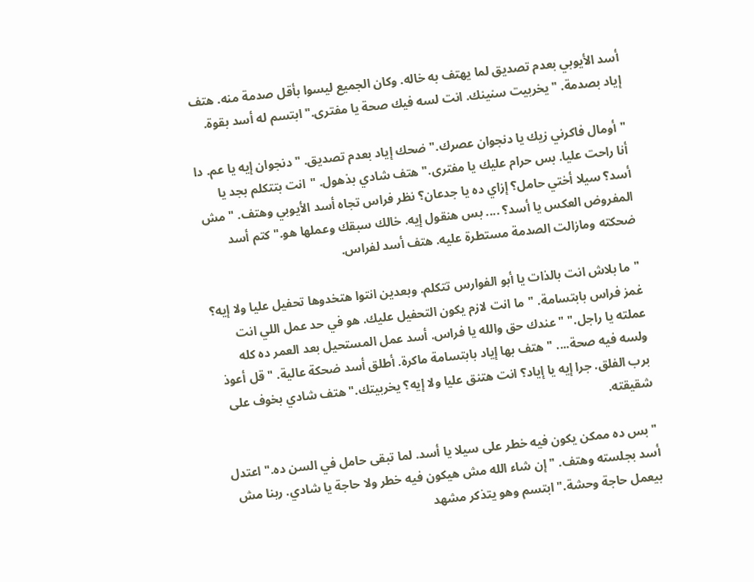أسد الأيوبي بعدم تصديق لما يهتف به خاله. وكان الجميع ليسوا بأقل صدمة منه. هتف إياد بصدمة. "يخربيت سنينك. انت لسه فيك صحة يا مفترى." ابتسم له أسد بقوة.

"أومال فاكرني زيك يا دنجوان عصرك." ضحك إياد بعدم تصديق. "دنجوان إيه يا عم. دا أنا راحت عليا. بس حرام عليك يا مفترى." هتف شادي بذهول. "انت بتتكلم بجد يا أسد؟ سيلا أختي حامل؟ إزاي ده يا جدعان؟ نظر فراس تجاه أسد الأيوبي وهتف. "مش المفروض العكس يا أسد؟ .... بس هنقول إيه. خالك سبقك وعملها هو." كتم أسد ضحكته ومازالت الصدمة مستطرة عليه. هتف أسد لفراس.

"ما بلاش انت بالذات يا أبو الفوارس تتكلم. وبعدين انتوا هتخدوها تحفيل عليا ولا إيه؟ غمز فراس بابتسامة. "ما انت لازم يكون التحفيل عليك. هو في حد عمل اللي انت عملته يا راجل." "عندك حق والله يا فراس. أسد عمل المستحيل بعد العمر ده كله ولسه فيه صحة.... " هتف بها إياد بابتسامة ماكرة. أطلق أسد ضحكة عالية. "قل أعوذ برب الفلق. جرا إيه يا إياد؟ انت هتنق عليا ولا إيه؟ يخربيتك." هتف شادي بخوف على شقيقته.

"بس ده ممكن يكون فيه خطر على سيلا يا أسد. لما تبقى حامل في السن ده." اعتدل أسد بجلسته وهتف. "إن شاء الله مش هيكون فيه خطر ولا حاجة يا شادي. ربنا مش بيعمل حاجة وحشة." ابتسم وهو يتذكر مشهد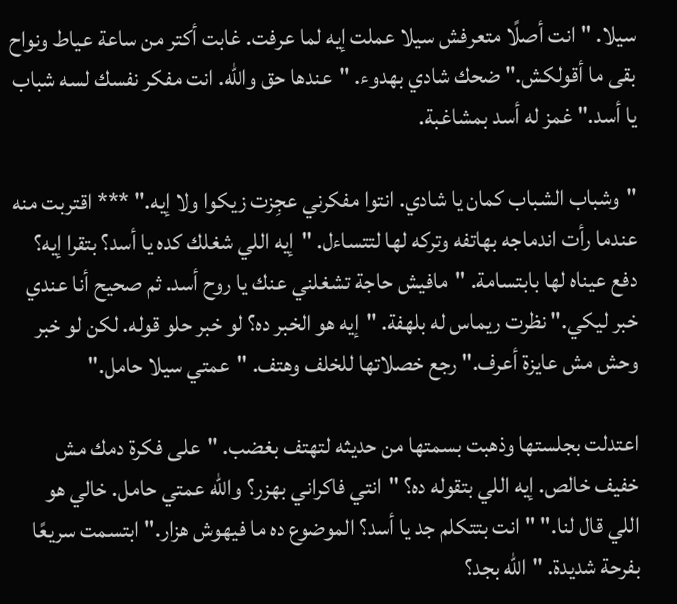سيلا. "انت أصلًا متعرفش سيلا عملت إيه لما عرفت. غابت أكتر من ساعة عياط ونواح بقى ما أقولكش." ضحك شادي بهدوء. "عندها حق والله. انت مفكر نفسك لسه شباب يا أسد." غمز له أسد بمشاغبة.

"وشباب الشباب كمان يا شادي. انتوا مفكرني عجِزت زيكوا ولا إيه." *** اقتربت منه عندما رأت اندماجه بهاتفه وتركه لها لتتساءل. "إيه اللي شغلك كده يا أسد؟ بتقرا إيه؟ دفع عيناه لها بابتسامة. "مافيش حاجة تشغلني عنك يا روح أسد. ثم صحيح أنا عندي خبر ليكي." نظرت ريماس له بلهفة. "إيه هو الخبر ده؟ لو خبر حلو قوله. لكن لو خبر وحش مش عايزة أعرف." رجع خصلاتها للخلف وهتف. "عمتي سيلا حامل."

اعتدلت بجلستها وذهبت بسمتها من حديثه لتهتف بغضب. "على فكرة دمك مش خفيف خالص. إيه اللي بتقوله ده؟ "انتي فاكراني بهزر؟ والله عمتي حامل. خالي هو اللي قال لنا." "انت بتتكلم جد يا أسد؟ الموضوع ده ما فيهوش هزار." ابتسمت سريعًا بفرحة شديدة. "الله بجد؟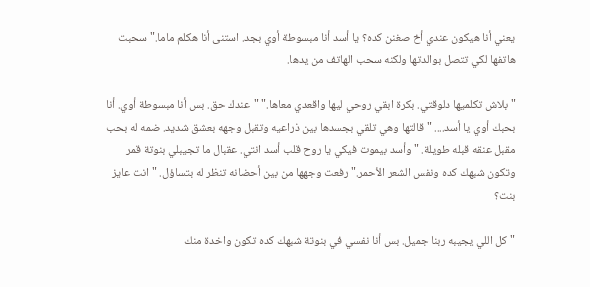يعني أنا هيكون عندي أخ صغنن كده؟ يا أسد أنا مبسوطة أوي بجد. استنى أنا هكلم ماما." سحبت هاتفها لكي تتصل بوالدتها ولكنه سحب الهاتف من يدها.

"بلاش تكلميها دلوقتي. بكرة ابقي روحي ليها واقعدي معاها." "عندك حق. بس أنا مبسوطة أوي. أنا بحبك أوي يا أسد.... " قالتها وهي تلقي بجسدها بين ذراعيه وتقبل وجهه بعشق شديد. ضمه له بحب مقبل عنقه قبله طويلة. "وأسد بيموت فيكي يا روح قلب أسد انتي. عقبال ما تجيبلي بنوتة قمر وتكون شبهك كده ونفس الشعر الأحمر." رفعت وجهها من بين أحضانه تنظر له بتساؤل. "انت عايز بنت؟

"كل اللي يجيبه ربنا جميل. بس أنا نفسي في بنوتة شبهك كده تكون واخدة منك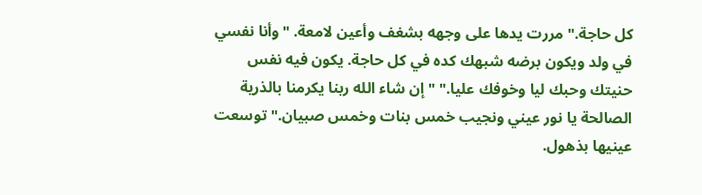كل حاجة." مررت يدها على وجهه بشغف وأعين لامعة. "وأنا نفسي في ولد ويكون برضه شبهك كده في كل حاجة. يكون فيه نفس حنيتك وحبك ليا وخوفك عليا." "إن شاء الله ربنا يكرمنا بالذرية الصالحة يا نور عيني ونجيب خمس بنات وخمس صبيان." توسعت عينيها بذهول.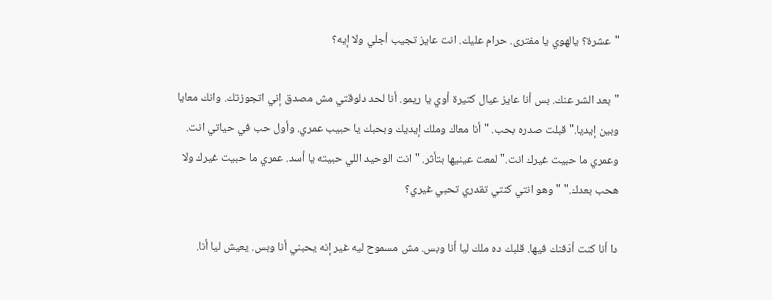"عشرة؟ يالهوي يا مفترى. حرام عليك. انت عايز تجيب أجلي ولا إيه؟

"بعد الشر عنك. بس أنا عايز عيال كتيرة أوي يا ريمو. أنا لحد دلوقتي مش مصدق إني اتجوزتك. وانك معايا وبين إيديا." قبلت صدره بحب. "أنا معاك وملك إيديك وبحبك يا حبيب عمري. وأول حب في حياتي انت. وعمري ما حبيت غيرك انت." لمعت عينيها بتأثر. "انت الوحيد اللي حبيته يا أسد. عمري ما حبيت غيرك ولا هحب بعدك." "وهو انتي كنتي تقدري تحبي غيري؟

دا أنا كنت أدَفنك فيها. قلبك ده ملك ليا أنا وبس. مش مسموح ليه غير إنه يحبني أنا وبس. يعيش ليا أنا.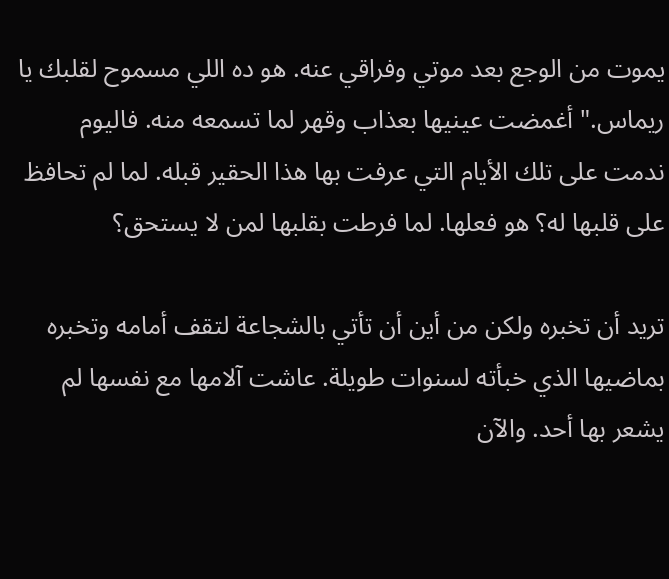يموت من الوجع بعد موتي وفراقي عنه. هو ده اللي مسموح لقلبك يا ريماس." أغمضت عينيها بعذاب وقهر لما تسمعه منه. فاليوم ندمت على تلك الأيام التي عرفت بها هذا الحقير قبله. لما لم تحافظ على قلبها له؟ هو فعلها. لما فرطت بقلبها لمن لا يستحق؟

تريد أن تخبره ولكن من أين أن تأتي بالشجاعة لتقف أمامه وتخبره بماضيها الذي خبأته لسنوات طويلة. عاشت آلامها مع نفسها لم يشعر بها أحد. والآن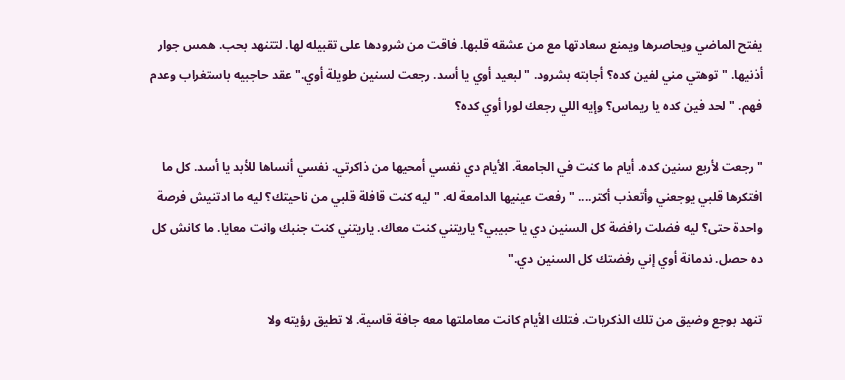يفتح الماضي ويحاصرها ويمنع سعادتها مع من عشقه قلبها. فاقت من شرودها على تقبيله لها. لتتنهد بحب. همس جوار أذنيها. "توهتي مني لفين كده؟ أجابته بشرود. "لبعيد أوي يا أسد. رجعت لسنين طويلة أوي." عقد حاجبيه باستغراب وعدم فهم. "لحد فين كده يا ريماس؟ وإيه اللي رجعك لورا أوي كده؟

"رجعت لأربع سنين كده. أيام ما كنت في الجامعة. الأيام دي نفسي أمحيها من ذاكرتي. نفسي أنساها للأبد يا أسد. كل ما افتكرها قلبي يوجعني وأتعذب أكتر.... " رفعت عينيها الدامعة له. "ليه كنت قافلة قلبي من ناحيتك؟ ليه ما ادتنيش فرصة واحدة حتى؟ ليه فضلت رافضة كل السنين دي يا حبيبي؟ ياريتني كنت معاك. ياريتني كنت جنبك وانت معايا. ما كانش كل ده حصل. ندمانة أوي إني رفضتك كل السنين دي."

تنهد بوجع وضيق من تلك الذكريات. فتلك الأيام كانت معاملتها معه جافة قاسية. لا تطيق رؤيته ولا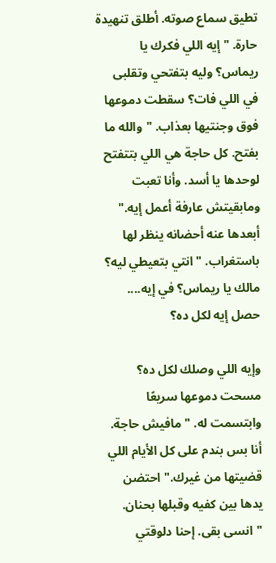تطيق سماع صوته. أطلق تنهيدة حارة. "إيه اللي فكرك يا ريماس؟ وليه بتفتحي وتقلبى في اللي فات؟ سقطت دموعها فوق وجنتيها بعذاب. "والله ما بفتح. كل حاجة هي اللي بتتفتح لوحدها يا أسد. وأنا تعبت ومابقيتش عارفة أعمل إيه." أبعدها عنه أحضانه ينظر لها باستغراب. "انتي بتعيطي ليه؟ مالك يا ريماس؟ في إيه.... حصل إيه لكل ده؟

وإيه اللي وصلك لكل ده؟ مسحت دموعها سريعًا وابتسمت له. "مافيش حاجة. أنا بس بندم على كل الأيام اللي قضيتها من غيرك." احتضن يدها بين كفيه وقبلها بحنان. "انسى بقى. إحنا دلوقتي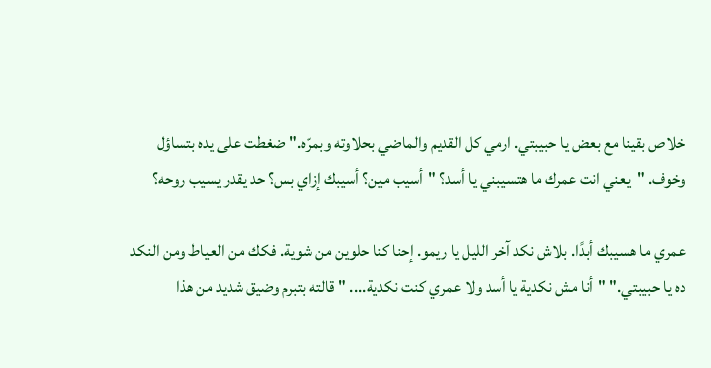خلاص بقينا مع بعض يا حبيبتي. ارمي كل القديم والماضي بحلاوته وبمرّه." ضغطت على يده بتساؤل وخوف. "يعني انت عمرك ما هتسيبني يا أسد؟ "أسيب مين؟ أسيبك إزاي بس؟ حد يقدر يسيب روحه؟

عمري ما هسيبك أبدًا. بلاش نكد آخر الليل يا ريمو. إحنا كنا حلوين من شوية. فكك من العياط ومن النكد ده يا حبيبتي." "أنا مش نكدية يا أسد ولا عمري كنت نكدية.... " قالته بتبرم وضيق شديد من هذا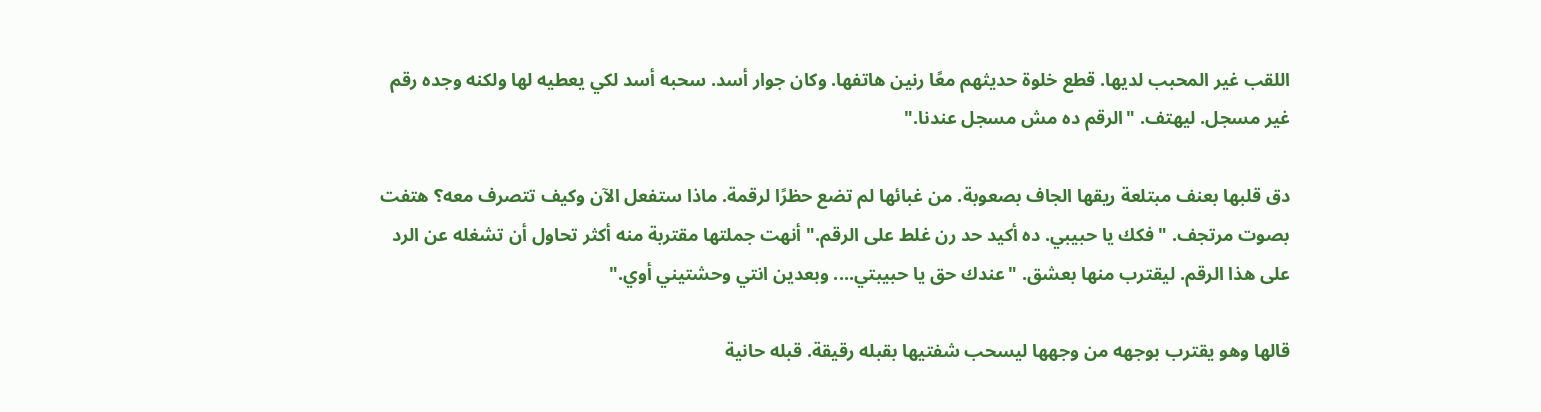اللقب غير المحبب لديها. قطع خلوة حديثهم معًا رنين هاتفها. وكان جوار أسد. سحبه أسد لكي يعطيه لها ولكنه وجده رقم غير مسجل. ليهتف. "الرقم ده مش مسجل عندنا."

دق قلبها بعنف مبتلعة ريقها الجاف بصعوبة. من غبائها لم تضع حظرًا لرقمة. ماذا ستفعل الآن وكيف تتصرف معه؟ هتفت بصوت مرتجف. "فكك يا حبيبي. ده أكيد حد رن غلط على الرقم." أنهت جملتها مقتربة منه أكثر تحاول أن تشغله عن الرد على هذا الرقم. ليقترب منها بعشق. "عندك حق يا حبيبتي.... وبعدين انتي وحشتيني أوي."

قالها وهو يقترب بوجهه من وجهها ليسحب شفتيها بقبله رقيقة. قبله حانية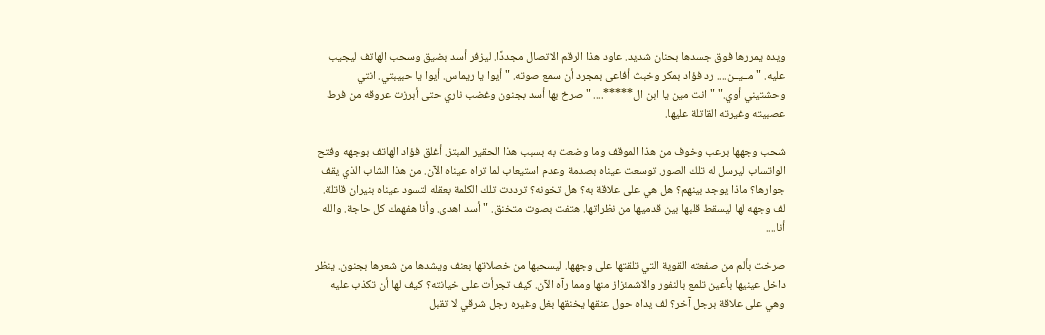ويده يمررها فوق جسدها بحنان شديد. عاود هذا الرقم الاتصال مجددًا. ليزفر أسد بضيق وسحب الهاتف ليجيب عليه. "مــيــن.... رد فؤاد بمكر وخبث أفاعى بمجرد أن سمع صوته. "أيوا يا ريماس. أيوا يا حبيبتي. انتي وحشتيني أوي." "انت مين يا ابن ال*****.... " صرخ بها أسد بجنون وغضب ناري حتى أبرزت عروقه من فرط عصبيته وغيرته القاتلة عليها.

شحب وجهها برعب وخوف من هذا الموقف وما وضعت به بسبب هذا الحقير المبتز. أغلق فؤاد الهاتف بوجهه وفتح الواتساب ليرسل له تلك الصور. توسعت عيناه بصدمة وعدم استيعاب لما تراه عيناه الآن. من هذا الشاب الذي يقف جوارها؟ ماذا يوجد بينهم؟ هل هي على علاقة به؟ هل تخونه؟ ترددت تلك الكلمة بعقله لتسود عيناه بنيران قاتلة. لف وجهه لها ليسقط قلبها بين قدميها من نظراتها. هتفت بصوت متخنق. "أسد اهدى. وأنا هفهمك كل حاجة. والله أنا....

صرخت بألم من صفعته القوية التي تلقتها على وجهها. ليسحبها من خصلاتها بعنف ويشدها من شعرها بجنون. ينظر داخل عينيها بأعين تلمع بالنفور والاشمئزاز منها ومما رآه الآن. كيف تجرأت على خيانته؟ كيف لها أن تكذب عليه وهي على علاقة برجل آخر؟ لف يداه حول عنقها يخنقها بغل وغيره رجل شرقي لا تقبل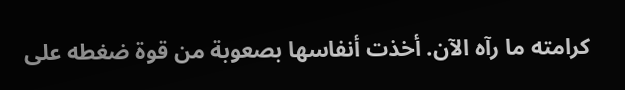كرامته ما رآه الآن. أخذت أنفاسها بصعوبة من قوة ضغطه على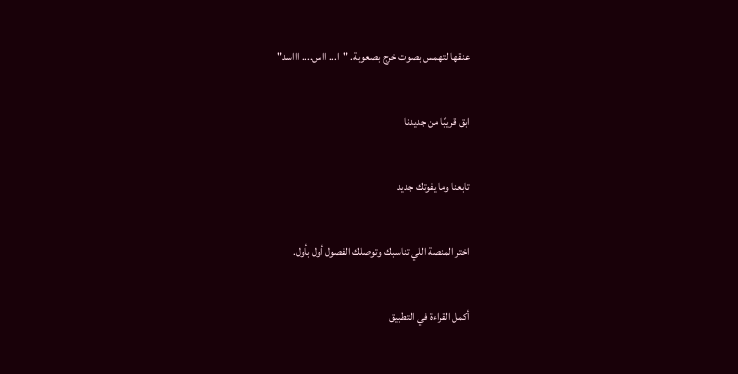عنقها لتهمس بصوت خرج بصعوبة. "ا... ااس.... اااسد"

ابق قريبًا من جديدنا

تابعنا وما يفوتك جديد

اختر المنصة اللي تناسبك وتوصلك الفصول أول بأول.

أكمل القراءة في التطبيق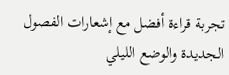تجربة قراءة أفضل مع إشعارات الفصول الجديدة والوضع الليلي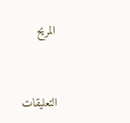المريح



التعليقات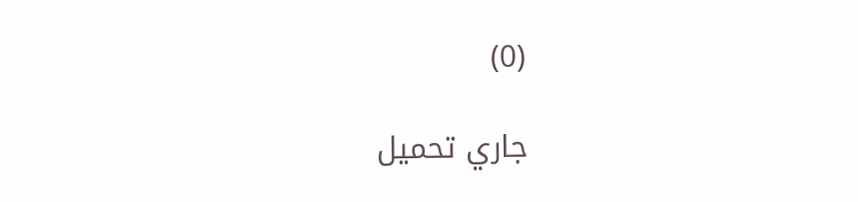(0)

جاري تحميل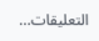التعليقات...